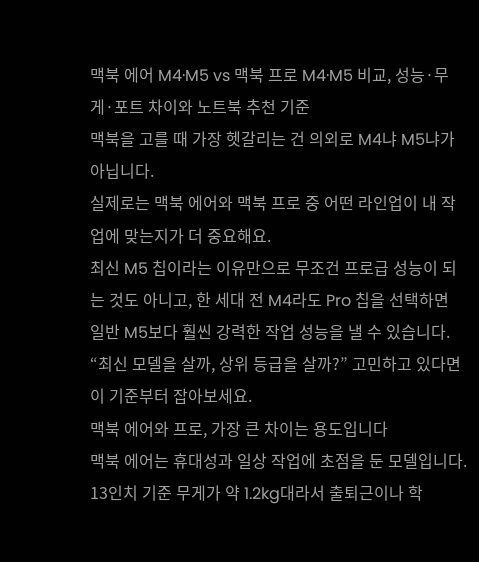맥북 에어 M4·M5 vs 맥북 프로 M4·M5 비교, 성능·무게·포트 차이와 노트북 추천 기준
맥북을 고를 때 가장 헷갈리는 건 의외로 M4냐 M5냐가 아닙니다.
실제로는 맥북 에어와 맥북 프로 중 어떤 라인업이 내 작업에 맞는지가 더 중요해요.
최신 M5 칩이라는 이유만으로 무조건 프로급 성능이 되는 것도 아니고, 한 세대 전 M4라도 Pro 칩을 선택하면 일반 M5보다 훨씬 강력한 작업 성능을 낼 수 있습니다.
“최신 모델을 살까, 상위 등급을 살까?” 고민하고 있다면 이 기준부터 잡아보세요.
맥북 에어와 프로, 가장 큰 차이는 용도입니다
맥북 에어는 휴대성과 일상 작업에 초점을 둔 모델입니다.
13인치 기준 무게가 약 1.2kg대라서 출퇴근이나 학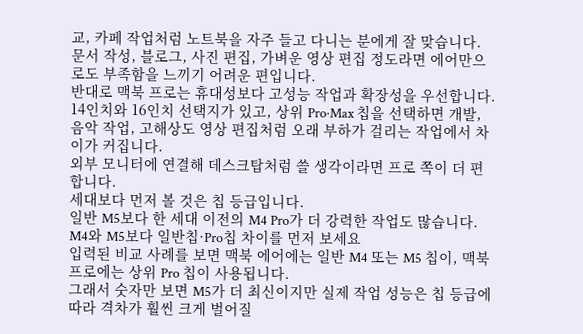교, 카페 작업처럼 노트북을 자주 들고 다니는 분에게 잘 맞습니다.
문서 작성, 블로그, 사진 편집, 가벼운 영상 편집 정도라면 에어만으로도 부족함을 느끼기 어려운 편입니다.
반대로 맥북 프로는 휴대성보다 고성능 작업과 확장성을 우선합니다.
14인치와 16인치 선택지가 있고, 상위 Pro·Max 칩을 선택하면 개발, 음악 작업, 고해상도 영상 편집처럼 오래 부하가 걸리는 작업에서 차이가 커집니다.
외부 모니터에 연결해 데스크탑처럼 쓸 생각이라면 프로 쪽이 더 편합니다.
세대보다 먼저 볼 것은 칩 등급입니다.
일반 M5보다 한 세대 이전의 M4 Pro가 더 강력한 작업도 많습니다.
M4와 M5보다 일반칩·Pro칩 차이를 먼저 보세요
입력된 비교 사례를 보면 맥북 에어에는 일반 M4 또는 M5 칩이, 맥북 프로에는 상위 Pro 칩이 사용됩니다.
그래서 숫자만 보면 M5가 더 최신이지만 실제 작업 성능은 칩 등급에 따라 격차가 훨씬 크게 벌어질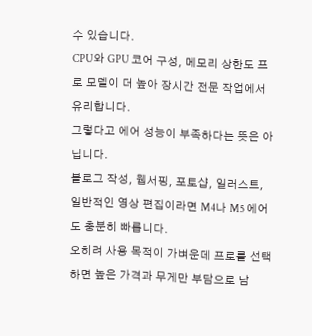수 있습니다.
CPU와 GPU 코어 구성, 메모리 상한도 프로 모델이 더 높아 장시간 전문 작업에서 유리합니다.
그렇다고 에어 성능이 부족하다는 뜻은 아닙니다.
블로그 작성, 웹서핑, 포토샵, 일러스트, 일반적인 영상 편집이라면 M4나 M5 에어도 충분히 빠릅니다.
오히려 사용 목적이 가벼운데 프로를 선택하면 높은 가격과 무게만 부담으로 남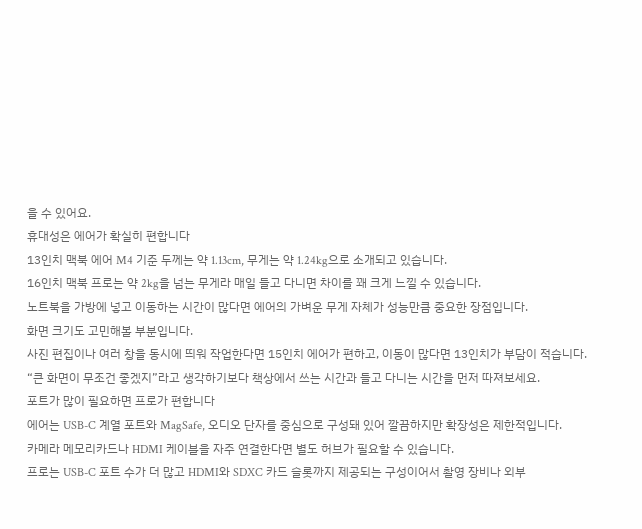을 수 있어요.
휴대성은 에어가 확실히 편합니다
13인치 맥북 에어 M4 기준 두께는 약 1.13cm, 무게는 약 1.24kg으로 소개되고 있습니다.
16인치 맥북 프로는 약 2kg을 넘는 무게라 매일 들고 다니면 차이를 꽤 크게 느낄 수 있습니다.
노트북을 가방에 넣고 이동하는 시간이 많다면 에어의 가벼운 무게 자체가 성능만큼 중요한 장점입니다.
화면 크기도 고민해볼 부분입니다.
사진 편집이나 여러 창을 동시에 띄워 작업한다면 15인치 에어가 편하고, 이동이 많다면 13인치가 부담이 적습니다.
“큰 화면이 무조건 좋겠지”라고 생각하기보다 책상에서 쓰는 시간과 들고 다니는 시간을 먼저 따져보세요.
포트가 많이 필요하면 프로가 편합니다
에어는 USB-C 계열 포트와 MagSafe, 오디오 단자를 중심으로 구성돼 있어 깔끔하지만 확장성은 제한적입니다.
카메라 메모리카드나 HDMI 케이블을 자주 연결한다면 별도 허브가 필요할 수 있습니다.
프로는 USB-C 포트 수가 더 많고 HDMI와 SDXC 카드 슬롯까지 제공되는 구성이어서 촬영 장비나 외부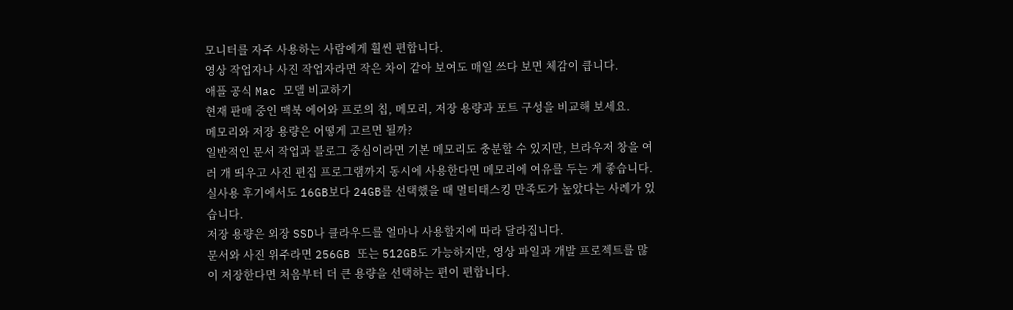모니터를 자주 사용하는 사람에게 훨씬 편합니다.
영상 작업자나 사진 작업자라면 작은 차이 같아 보여도 매일 쓰다 보면 체감이 큽니다.
애플 공식 Mac 모델 비교하기
현재 판매 중인 맥북 에어와 프로의 칩, 메모리, 저장 용량과 포트 구성을 비교해 보세요.
메모리와 저장 용량은 어떻게 고르면 될까?
일반적인 문서 작업과 블로그 중심이라면 기본 메모리도 충분할 수 있지만, 브라우저 창을 여러 개 띄우고 사진 편집 프로그램까지 동시에 사용한다면 메모리에 여유를 두는 게 좋습니다.
실사용 후기에서도 16GB보다 24GB를 선택했을 때 멀티태스킹 만족도가 높았다는 사례가 있습니다.
저장 용량은 외장 SSD나 클라우드를 얼마나 사용할지에 따라 달라집니다.
문서와 사진 위주라면 256GB 또는 512GB도 가능하지만, 영상 파일과 개발 프로젝트를 많이 저장한다면 처음부터 더 큰 용량을 선택하는 편이 편합니다.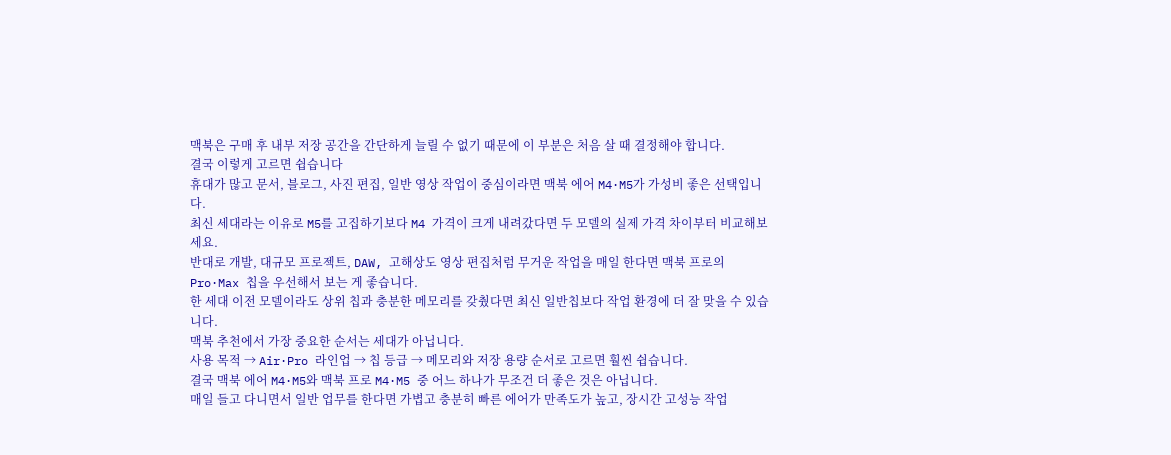맥북은 구매 후 내부 저장 공간을 간단하게 늘릴 수 없기 때문에 이 부분은 처음 살 때 결정해야 합니다.
결국 이렇게 고르면 쉽습니다
휴대가 많고 문서, 블로그, 사진 편집, 일반 영상 작업이 중심이라면 맥북 에어 M4·M5가 가성비 좋은 선택입니다.
최신 세대라는 이유로 M5를 고집하기보다 M4 가격이 크게 내려갔다면 두 모델의 실제 가격 차이부터 비교해보세요.
반대로 개발, 대규모 프로젝트, DAW, 고해상도 영상 편집처럼 무거운 작업을 매일 한다면 맥북 프로의 Pro·Max 칩을 우선해서 보는 게 좋습니다.
한 세대 이전 모델이라도 상위 칩과 충분한 메모리를 갖췄다면 최신 일반칩보다 작업 환경에 더 잘 맞을 수 있습니다.
맥북 추천에서 가장 중요한 순서는 세대가 아닙니다.
사용 목적 → Air·Pro 라인업 → 칩 등급 → 메모리와 저장 용량 순서로 고르면 훨씬 쉽습니다.
결국 맥북 에어 M4·M5와 맥북 프로 M4·M5 중 어느 하나가 무조건 더 좋은 것은 아닙니다.
매일 들고 다니면서 일반 업무를 한다면 가볍고 충분히 빠른 에어가 만족도가 높고, 장시간 고성능 작업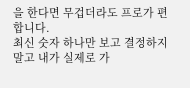을 한다면 무겁더라도 프로가 편합니다.
최신 숫자 하나만 보고 결정하지 말고 내가 실제로 가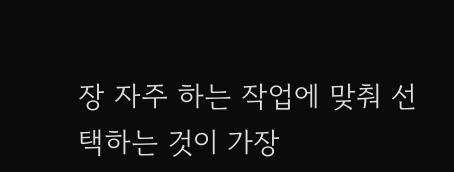장 자주 하는 작업에 맞춰 선택하는 것이 가장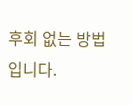후회 없는 방법입니다.